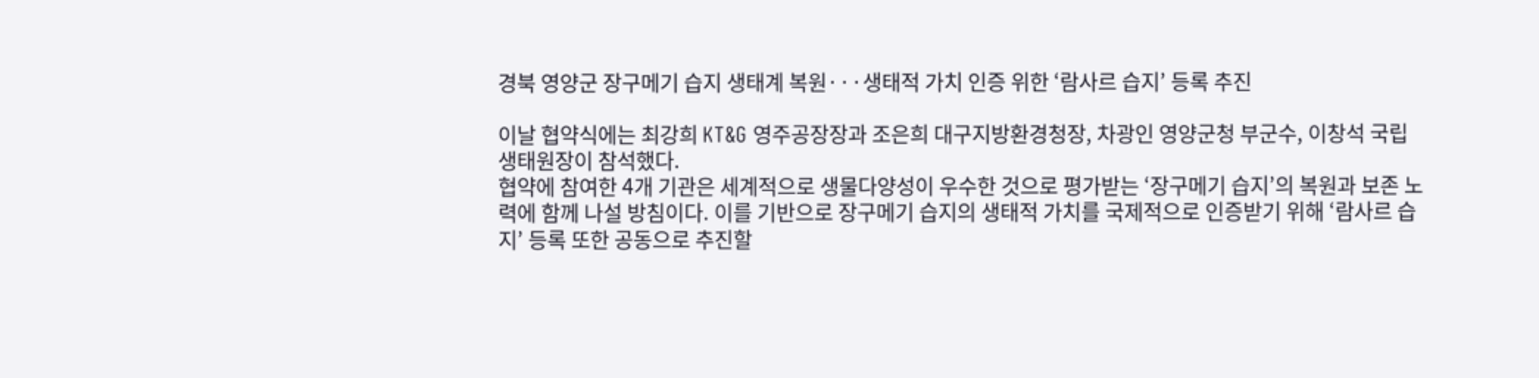경북 영양군 장구메기 습지 생태계 복원···생태적 가치 인증 위한 ‘람사르 습지’ 등록 추진

이날 협약식에는 최강희 KT&G 영주공장장과 조은희 대구지방환경청장, 차광인 영양군청 부군수, 이창석 국립생태원장이 참석했다.
협약에 참여한 4개 기관은 세계적으로 생물다양성이 우수한 것으로 평가받는 ‘장구메기 습지’의 복원과 보존 노력에 함께 나설 방침이다. 이를 기반으로 장구메기 습지의 생태적 가치를 국제적으로 인증받기 위해 ‘람사르 습지’ 등록 또한 공동으로 추진할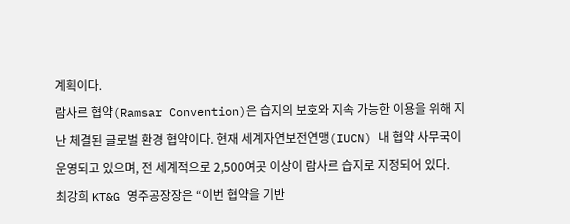계획이다.
람사르 협약(Ramsar Convention)은 습지의 보호와 지속 가능한 이용을 위해 지난 체결된 글로벌 환경 협약이다. 현재 세계자연보전연맹(IUCN) 내 협약 사무국이 운영되고 있으며, 전 세계적으로 2,500여곳 이상이 람사르 습지로 지정되어 있다.
최강희 KT&G 영주공장장은 “이번 협약을 기반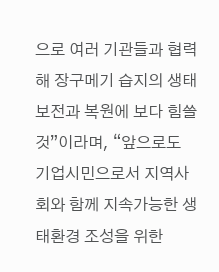으로 여러 기관들과 협력해 장구메기 습지의 생태 보전과 복원에 보다 힘쓸 것”이라며, “앞으로도 기업시민으로서 지역사회와 함께 지속가능한 생태환경 조성을 위한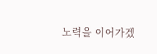노력을 이어가겠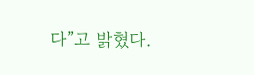다”고 밝혔다.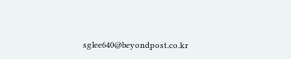sglee640@beyondpost.co.kr